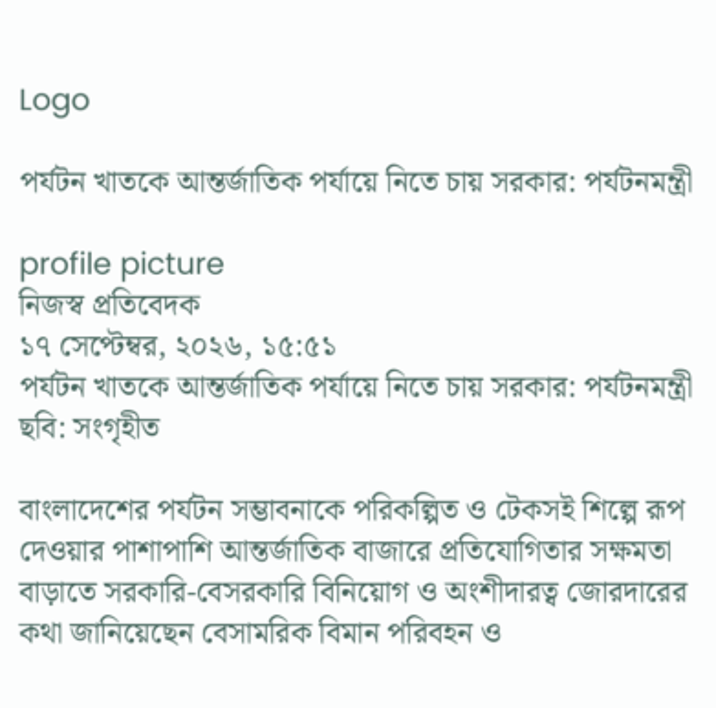Logo

পর্যটন খাতকে আন্তর্জাতিক পর্যায়ে নিতে চায় সরকার: পর্যটনমন্ত্রী

profile picture
নিজস্ব প্রতিবেদক
১৭ সেপ্টেম্বর, ২০২৬, ১৫:৫১
পর্যটন খাতকে আন্তর্জাতিক পর্যায়ে নিতে চায় সরকার: পর্যটনমন্ত্রী
ছবি: সংগৃহীত

বাংলাদেশের পর্যটন সম্ভাবনাকে পরিকল্পিত ও টেকসই শিল্পে রূপ দেওয়ার পাশাপাশি আন্তর্জাতিক বাজারে প্রতিযোগিতার সক্ষমতা বাড়াতে সরকারি-বেসরকারি বিনিয়োগ ও অংশীদারত্ব জোরদারের কথা জানিয়েছেন বেসামরিক বিমান পরিবহন ও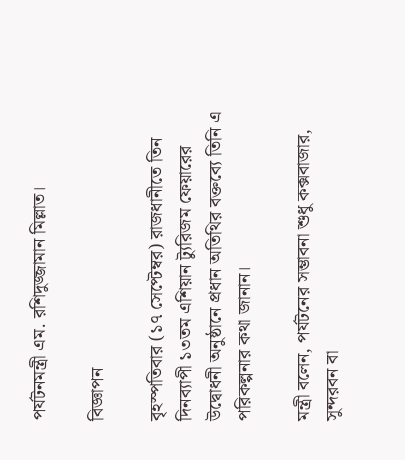পর্যটনমন্ত্রী এম. রশিদুজ্জামান মিল্লাত।

বিজ্ঞাপন

বৃহস্পতিবার (১৭ সেপ্টেম্বর) রাজধানীতে তিন দিনব্যাপী ১৩তম এশিয়ান ট্যুরিজম ফেয়ারের উদ্বোধনী অনুষ্ঠানে প্রধান অতিথির বক্তব্যে তিনি এ পরিকল্পনার কথা জানান।

মন্ত্রী বলেন, পর্যটনের সম্ভাবনা শুধু কক্সবাজার, সুন্দরবন বা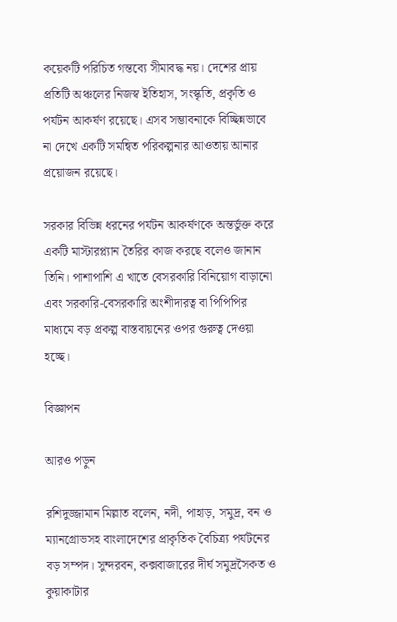কয়েকটি পরিচিত গন্তব্যে সীমাবদ্ধ নয়। দেশের প্রায় প্রতিটি অঞ্চলের নিজস্ব ইতিহাস, সংস্কৃতি, প্রকৃতি ও পর্যটন আকর্ষণ রয়েছে। এসব সম্ভাবনাকে বিচ্ছিন্নভাবে না দেখে একটি সমন্বিত পরিকল্পনার আওতায় আনার প্রয়োজন রয়েছে।

সরকার বিভিন্ন ধরনের পর্যটন আকর্ষণকে অন্তর্ভুক্ত করে একটি মাস্টারপ্ল্যান তৈরির কাজ করছে বলেও জানান তিনি। পাশাপাশি এ খাতে বেসরকারি বিনিয়োগ বাড়ানো এবং সরকারি-বেসরকারি অংশীদারত্ব বা পিপিপির মাধ্যমে বড় প্রকল্প বাস্তবায়নের ওপর গুরুত্ব দেওয়া হচ্ছে।

বিজ্ঞাপন

আরও পড়ুন

রশিদুজ্জামান মিল্লাত বলেন, নদী, পাহাড়, সমুদ্র, বন ও ম্যানগ্রোভসহ বাংলাদেশের প্রাকৃতিক বৈচিত্র্য পর্যটনের বড় সম্পদ। সুন্দরবন, কক্সবাজারের দীর্ঘ সমুদ্রসৈকত ও কুয়াকাটার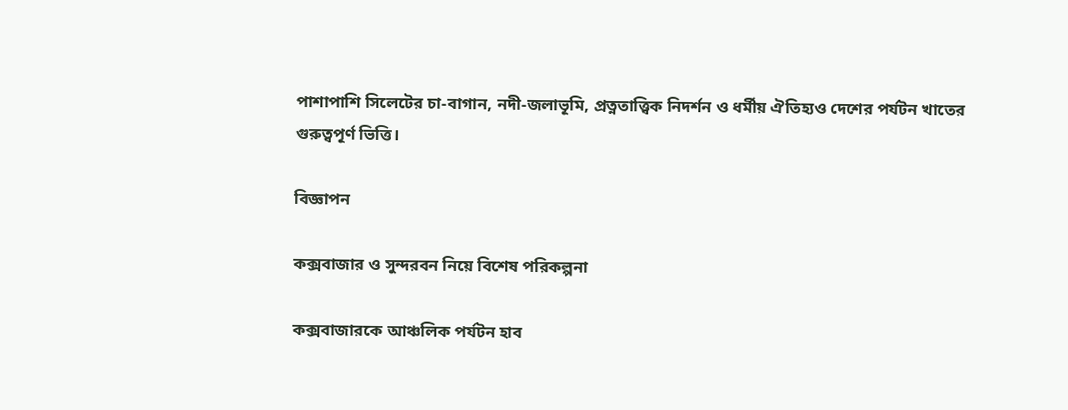পাশাপাশি সিলেটের চা-বাগান, নদী-জলাভূমি, প্রত্নতাত্ত্বিক নিদর্শন ও ধর্মীয় ঐতিহ্যও দেশের পর্যটন খাতের গুরুত্বপূর্ণ ভিত্তি।

বিজ্ঞাপন

কক্সবাজার ও সুন্দরবন নিয়ে বিশেষ পরিকল্পনা

কক্সবাজারকে আঞ্চলিক পর্যটন হাব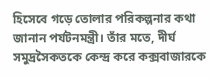হিসেবে গড়ে তোলার পরিকল্পনার কথা জানান পর্যটনমন্ত্রী। তাঁর মতে, দীর্ঘ সমুদ্রসৈকতকে কেন্দ্র করে কক্সবাজারকে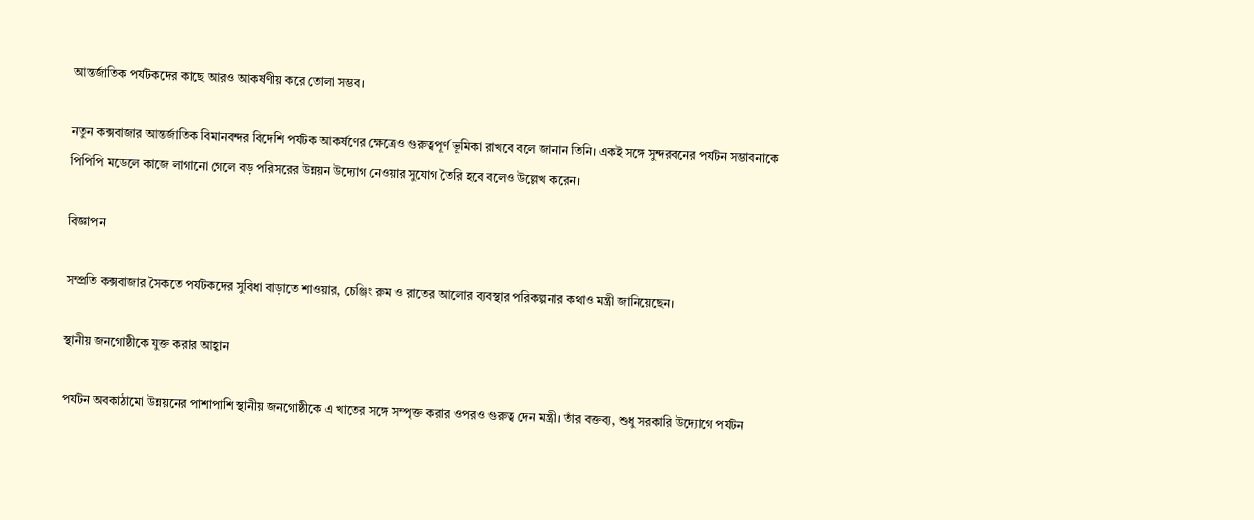আন্তর্জাতিক পর্যটকদের কাছে আরও আকর্ষণীয় করে তোলা সম্ভব।

নতুন কক্সবাজার আন্তর্জাতিক বিমানবন্দর বিদেশি পর্যটক আকর্ষণের ক্ষেত্রেও গুরুত্বপূর্ণ ভূমিকা রাখবে বলে জানান তিনি। একই সঙ্গে সুন্দরবনের পর্যটন সম্ভাবনাকে পিপিপি মডেলে কাজে লাগানো গেলে বড় পরিসরের উন্নয়ন উদ্যোগ নেওয়ার সুযোগ তৈরি হবে বলেও উল্লেখ করেন।

বিজ্ঞাপন

সম্প্রতি কক্সবাজার সৈকতে পর্যটকদের সুবিধা বাড়াতে শাওয়ার, চেঞ্জিং রুম ও রাতের আলোর ব্যবস্থার পরিকল্পনার কথাও মন্ত্রী জানিয়েছেন।

স্থানীয় জনগোষ্ঠীকে যুক্ত করার আহ্বান

পর্যটন অবকাঠামো উন্নয়নের পাশাপাশি স্থানীয় জনগোষ্ঠীকে এ খাতের সঙ্গে সম্পৃক্ত করার ওপরও গুরুত্ব দেন মন্ত্রী। তাঁর বক্তব্য, শুধু সরকারি উদ্যোগে পর্যটন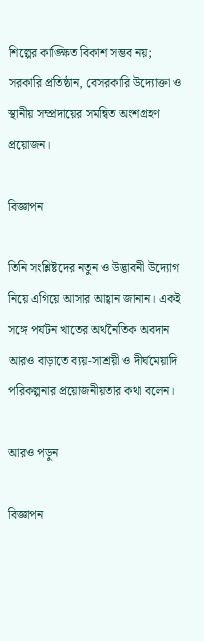শিল্পের কাঙ্ক্ষিত বিকাশ সম্ভব নয়; সরকারি প্রতিষ্ঠান, বেসরকারি উদ্যোক্তা ও স্থানীয় সম্প্রদায়ের সমন্বিত অংশগ্রহণ প্রয়োজন।

বিজ্ঞাপন

তিনি সংশ্লিষ্টদের নতুন ও উদ্ভাবনী উদ্যোগ নিয়ে এগিয়ে আসার আহ্বান জানান। একই সঙ্গে পর্যটন খাতের অর্থনৈতিক অবদান আরও বাড়াতে ব্যয়-সাশ্রয়ী ও দীর্ঘমেয়াদি পরিকল্পনার প্রয়োজনীয়তার কথা বলেন।

আরও পড়ুন

বিজ্ঞাপন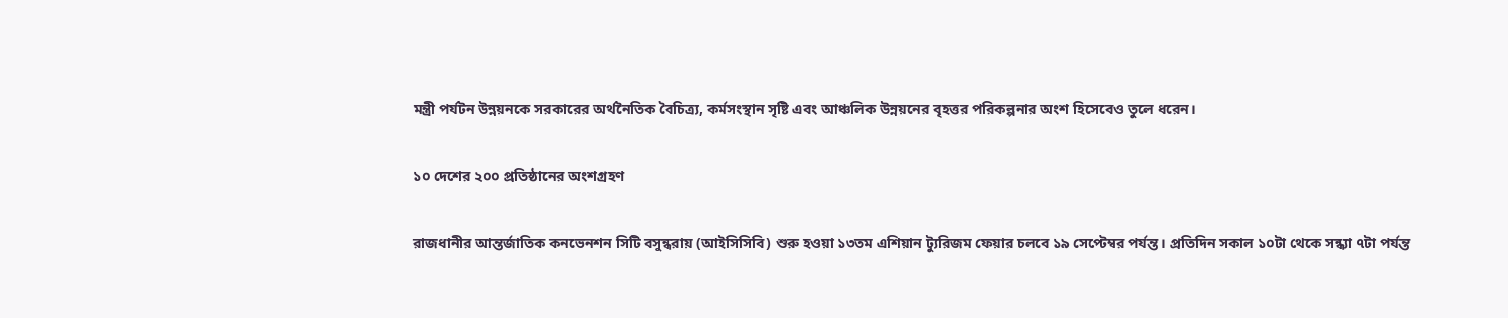মন্ত্রী পর্যটন উন্নয়নকে সরকারের অর্থনৈতিক বৈচিত্র্য, কর্মসংস্থান সৃষ্টি এবং আঞ্চলিক উন্নয়নের বৃহত্তর পরিকল্পনার অংশ হিসেবেও তুলে ধরেন।

১০ দেশের ২০০ প্রতিষ্ঠানের অংশগ্রহণ

রাজধানীর আন্তর্জাতিক কনভেনশন সিটি বসুন্ধরায় (আইসিসিবি) শুরু হওয়া ১৩তম এশিয়ান ট্যুরিজম ফেয়ার চলবে ১৯ সেপ্টেম্বর পর্যন্ত। প্রতিদিন সকাল ১০টা থেকে সন্ধ্যা ৭টা পর্যন্ত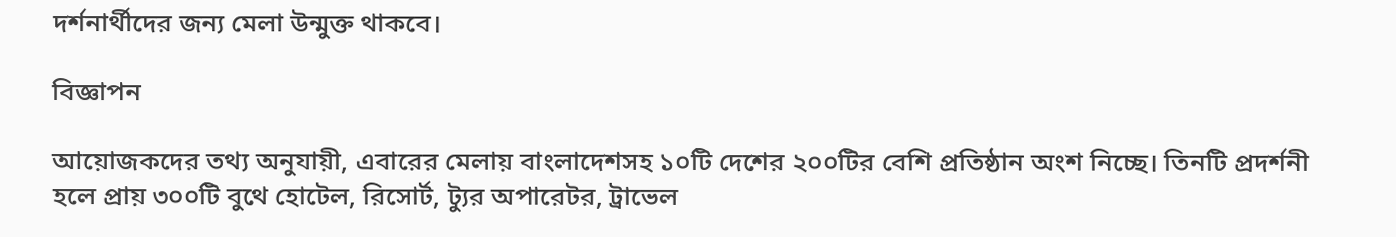দর্শনার্থীদের জন্য মেলা উন্মুক্ত থাকবে।

বিজ্ঞাপন

আয়োজকদের তথ্য অনুযায়ী, এবারের মেলায় বাংলাদেশসহ ১০টি দেশের ২০০টির বেশি প্রতিষ্ঠান অংশ নিচ্ছে। তিনটি প্রদর্শনী হলে প্রায় ৩০০টি বুথে হোটেল, রিসোর্ট, ট্যুর অপারেটর, ট্রাভেল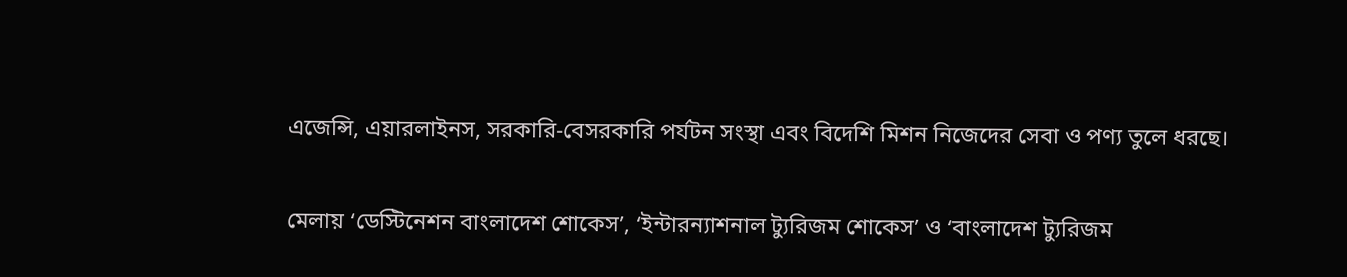এজেন্সি, এয়ারলাইনস, সরকারি-বেসরকারি পর্যটন সংস্থা এবং বিদেশি মিশন নিজেদের সেবা ও পণ্য তুলে ধরছে।

মেলায় ‘ডেস্টিনেশন বাংলাদেশ শোকেস’, ‘ইন্টারন্যাশনাল ট্যুরিজম শোকেস’ ও ‘বাংলাদেশ ট্যুরিজম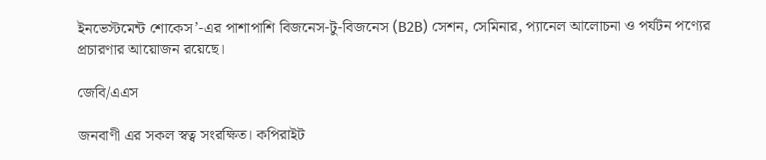ইনভেস্টমেন্ট শোকেস’-এর পাশাপাশি বিজনেস-টু-বিজনেস (B2B) সেশন, সেমিনার, প্যানেল আলোচনা ও পর্যটন পণ্যের প্রচারণার আয়োজন রয়েছে।

জেবি/এএস

জনবাণী এর সকল স্বত্ব সংরক্ষিত। কপিরাইট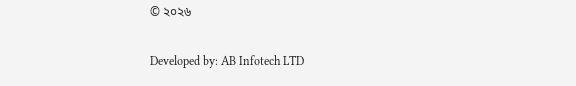© ২০২৬

Developed by: AB Infotech LTD